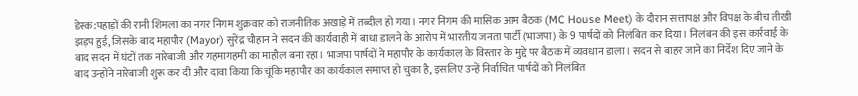डेस्क:पहाड़ों की रानी शिमला का नगर निगम शुक्रवार को राजनीतिक अखाड़े में तब्दील हो गया। नगर निगम की मासिक आम बैठक (MC House Meet) के दौरान सत्तापक्ष और विपक्ष के बीच तीखी झड़प हुई, जिसके बाद महापौर (Mayor) सुरेंद्र चौहान ने सदन की कार्यवाही में बाधा डालने के आरोप में भारतीय जनता पार्टी (भाजपा) के 9 पार्षदों को निलंबित कर दिया। निलंबन की इस कार्रवाई के बाद सदन में घंटों तक नारेबाजी और गहमागहमी का माहौल बना रहा। भाजपा पार्षदों ने महापौर के कार्यकाल के विस्तार के मुद्दे पर बैठक में व्यवधान डाला। सदन से बाहर जाने का निर्देश दिए जाने के बाद उन्होंने नारेबाजी शुरू कर दी और दावा किया कि चूंकि महापौर का कार्यकाल समाप्त हो चुका है, इसलिए उन्हें निर्वाचित पार्षदों को निलंबित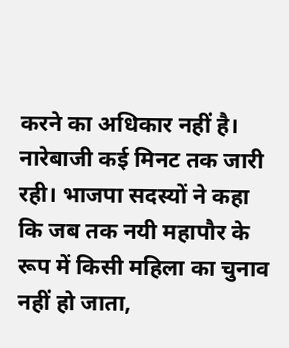करने का अधिकार नहीं है। नारेबाजी कई मिनट तक जारी रही। भाजपा सदस्यों ने कहा कि जब तक नयी महापौर के रूप में किसी महिला का चुनाव नहीं हो जाता,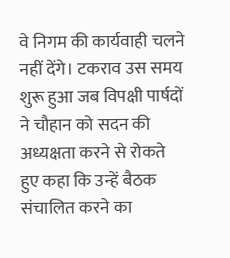वे निगम की कार्यवाही चलने नहीं देंगे। टकराव उस समय शुरू हुआ जब विपक्षी पार्षदों ने चौहान को सदन की अध्यक्षता करने से रोकते हुए कहा कि उन्हें बैठक संचालित करने का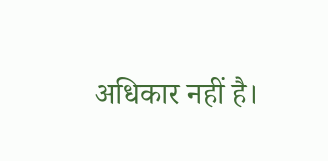अधिकार नहीं है।